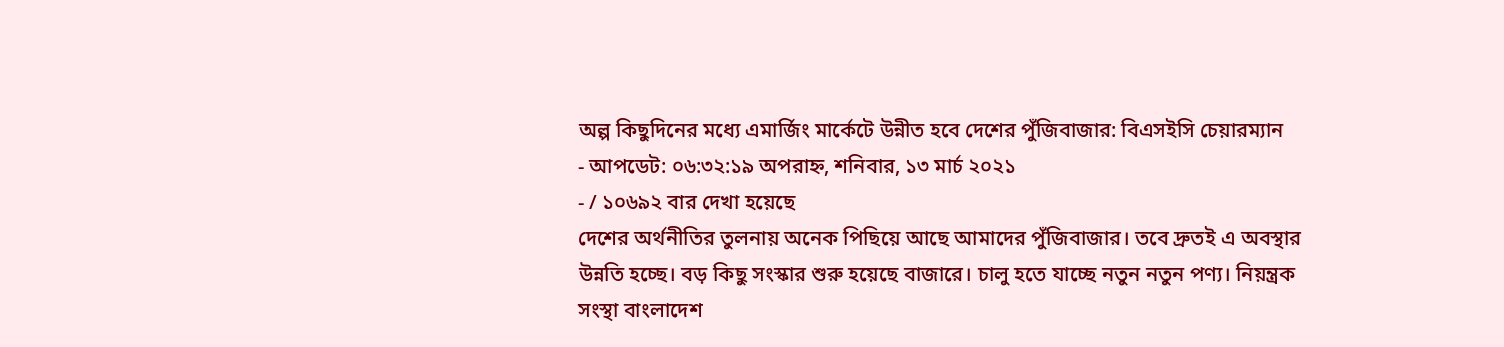অল্প কিছুদিনের মধ্যে এমার্জিং মার্কেটে উন্নীত হবে দেশের পুঁজিবাজার: বিএসইসি চেয়ারম্যান
- আপডেট: ০৬:৩২:১৯ অপরাহ্ন, শনিবার, ১৩ মার্চ ২০২১
- / ১০৬৯২ বার দেখা হয়েছে
দেশের অর্থনীতির তুলনায় অনেক পিছিয়ে আছে আমাদের পুঁজিবাজার। তবে দ্রুতই এ অবস্থার উন্নতি হচ্ছে। বড় কিছু সংস্কার শুরু হয়েছে বাজারে। চালু হতে যাচ্ছে নতুন নতুন পণ্য। নিয়ন্ত্রক সংস্থা বাংলাদেশ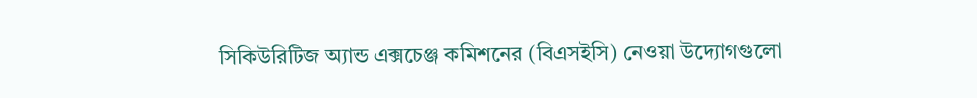সিকিউরিটিজ অ্যান্ড এক্সচেঞ্জ কমিশনের (বিএসইসি) নেওয়া উদ্যোগগুলো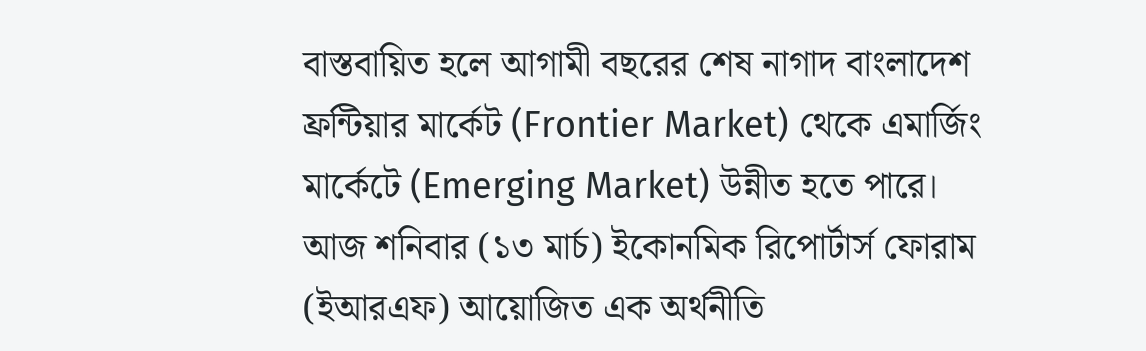বাস্তবায়িত হলে আগামী বছরের শেষ নাগাদ বাংলাদেশ ফ্রন্টিয়ার মার্কেট (Frontier Market) থেকে এমার্জিং মার্কেটে (Emerging Market) উন্নীত হতে পারে।
আজ শনিবার (১৩ মার্চ) ইকোনমিক রিপোর্টার্স ফোরাম (ইআরএফ) আয়োজিত এক অর্থনীতি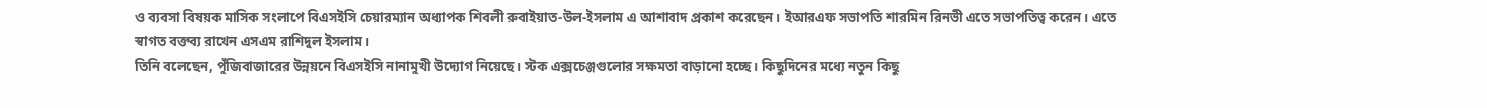ও ব্যবসা বিষয়ক মাসিক সংলাপে বিএসইসি চেয়ারম্যান অধ্যাপক শিবলী রুবাইয়াত-উল-ইসলাম এ আশাবাদ প্রকাশ করেছেন। ইআরএফ সভাপতি শারমিন রিনভী এতে সভাপতিত্ব করেন। এতে স্বাগত বক্তব্য রাখেন এসএম রাশিদুল ইসলাম।
তিনি বলেছেন, পুঁজিবাজারের উন্নয়নে বিএসইসি নানামুখী উদ্যোগ নিয়েছে। স্টক এক্সচেঞ্জগুলোর সক্ষমতা বাড়ানো হচ্ছে। কিছুদিনের মধ্যে নতুন কিছু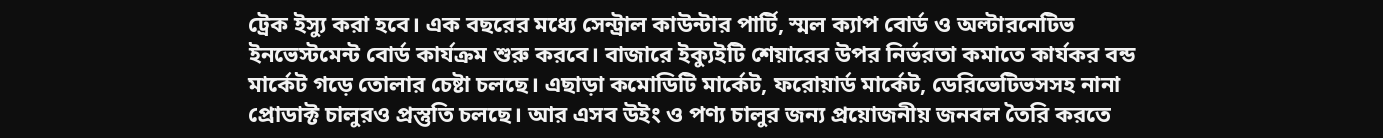ট্রেক ইস্যু করা হবে। এক বছরের মধ্যে সেন্ট্রাল কাউন্টার পার্টি, স্মল ক্যাপ বোর্ড ও অল্টারনেটিভ ইনভেস্টমেন্ট বোর্ড কার্যক্রম শুরু করবে। বাজারে ইক্যুইটি শেয়ারের উপর নির্ভরতা কমাতে কার্যকর বন্ড মার্কেট গড়ে তোলার চেষ্টা চলছে। এছাড়া কমোডিটি মার্কেট, ফরোয়ার্ড মার্কেট, ডেরিভেটিভসসহ নানা প্রোডাক্ট চালুরও প্রস্তুতি চলছে। আর এসব উইং ও পণ্য চালুর জন্য প্রয়োজনীয় জনবল তৈরি করতে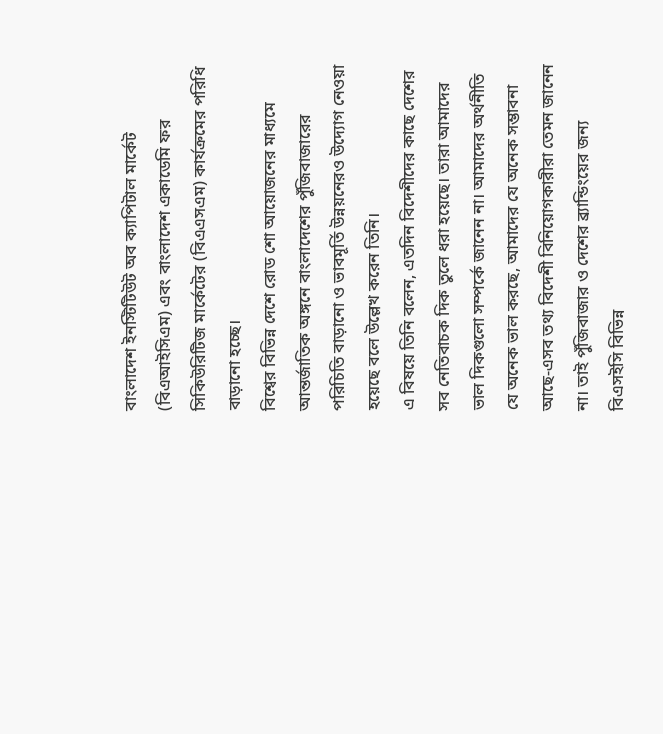বাংলাদেশ ইনস্টিটিউট অব ক্যাপিটাল মার্কেট (বিএআইসিএম) এবং বাংলাদেশ একাডেমি ফর সিকিউরিটিজ মার্কেটের (বিএএসএম) কার্যক্রমের পরিধি বাড়ানো হচ্ছে।
বিশ্বের বিভিন্ন দেশে রোড শো আয়োজনের মাধ্যমে আন্তর্জাতিক অঙ্গনে বাংলাদেশের পুঁজিবাজারের পরিচিতি বাড়ানো ও ভাবমূর্তি উন্নয়নেরও উদ্যোগ নেওয়া হয়েছে বলে উল্লেখ করেন তিনি।
এ বিষয়ে তিনি বলেন, এতদিন বিদেশীদের কাছে দেশের সব নেতিবাচক দিক তুলে ধরা হয়েছে। তারা আমাদের ভাল দিকগুলো সম্পর্কে জানেন না। আমাদের অর্থনীতি যে অনেক ভাল করছে, আমাদের যে অনেক সম্ভাবনা আছে-এসব তথ্য বিদেশী বিনিয়োগকারীরা তেমন জানেন না। তাই পুঁজিবাজার ও দেশের ব্র্যান্ডিংয়ের জন্য বিএসইসি বিভিন্ন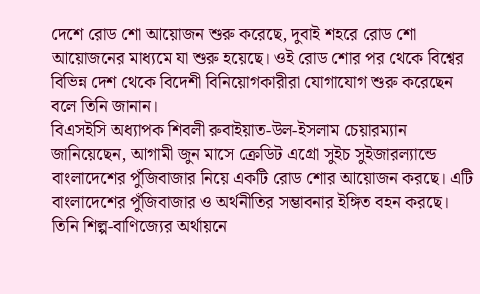দেশে রোড শো আয়োজন শুরু করেছে, দুবাই শহরে রোড শো আয়োজনের মাধ্যমে যা শুরু হয়েছে। ওই রোড শোর পর থেকে বিশ্বের বিভিন্ন দেশ থেকে বিদেশী বিনিয়োগকারীরা যোগাযোগ শুরু করেছেন বলে তিনি জানান।
বিএসইসি অধ্যাপক শিবলী রুবাইয়াত-উল-ইসলাম চেয়ারম্যান জানিয়েছেন, আগামী জুন মাসে ক্রেডিট এগ্রো সুইচ সুইজারল্যান্ডে বাংলাদেশের পুঁজিবাজার নিয়ে একটি রোড শোর আয়োজন করছে। এটি বাংলাদেশের পুঁজিবাজার ও অর্থনীতির সম্ভাবনার ইঙ্গিত বহন করছে।
তিনি শিল্প-বাণিজ্যের অর্থায়নে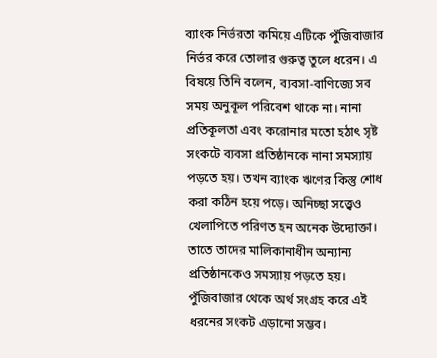ব্যাংক নির্ভরতা কমিয়ে এটিকে পুঁজিবাজার নির্ভর করে তোলার গুরুত্ব তুলে ধরেন। এ বিষয়ে তিনি বলেন, ব্যবসা-বাণিজ্যে সব সময় অনুকূল পরিবেশ থাকে না। নানা প্রতিকূলতা এবং করোনার মতো হঠাৎ সৃষ্ট সংকটে ব্যবসা প্রতিষ্ঠানকে নানা সমস্যায় পড়তে হয়। তখন ব্যাংক ঋণের কিস্তু শোধ করা কঠিন হয়ে পড়ে। অনিচ্ছা সত্ত্বেও খেলাপিতে পরিণত হন অনেক উদ্যোক্তা। তাতে তাদের মালিকানাধীন অন্যান্য প্রতিষ্ঠানকেও সমস্যায় পড়তে হয়। পুঁজিবাজার থেকে অর্থ সংগ্রহ করে এই ধরনের সংকট এড়ানো সম্ভব।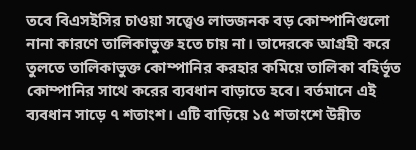তবে বিএসইসির চাওয়া সত্ত্বেও লাভজনক বড় কোম্পানিগুলো নানা কারণে তালিকাভুক্ত হতে চায় না। তাদেরকে আগ্রহী করে তুলতে তালিকাভুক্ত কোম্পানির করহার কমিয়ে তালিকা বহির্ভূত কোম্পানির সাথে করের ব্যবধান বাড়াতে হবে। বর্তমানে এই ব্যবধান সাড়ে ৭ শতাংশ। এটি বাড়িয়ে ১৫ শতাংশে উন্নীত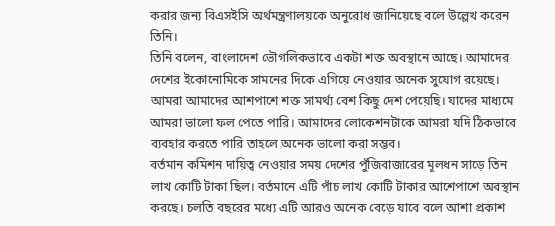করার জন্য বিএসইসি অর্থমন্ত্রণালয়কে অনুরোধ জানিয়েছে বলে উল্লেখ করেন তিনি।
তিনি বলেন, বাংলাদেশ ভৌগলিকভাবে একটা শক্ত অবস্থানে আছে। আমাদের দেশের ইকোনোমিকে সামনের দিকে এগিয়ে নেওয়ার অনেক সুযোগ রয়েছে। আমরা আমাদের আশপাশে শক্ত সামর্থ্য বেশ কিছু দেশ পেয়েছি। যাদের মাধ্যমে আমরা ভালো ফল পেতে পারি। আমাদের লোকেশনটাকে আমরা যদি ঠিকভাবে ব্যবহার করতে পারি তাহলে অনেক ভালো করা সম্ভব।
বর্তমান কমিশন দায়িত্ব নেওয়ার সময় দেশের পুঁজিবাজারের মূলধন সাড়ে তিন লাখ কোটি টাকা ছিল। বর্তমানে এটি পাঁচ লাখ কোটি টাকার আশেপাশে অবস্থান করছে। চলতি বছরের মধ্যে এটি আরও অনেক বেড়ে যাবে বলে আশা প্রকাশ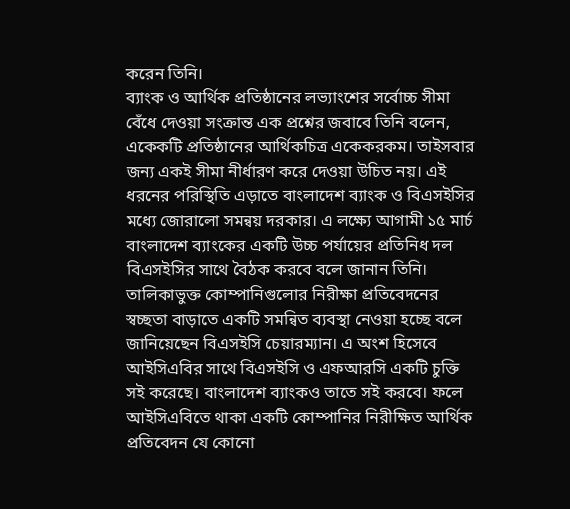করেন তিনি।
ব্যাংক ও আর্থিক প্রতিষ্ঠানের লভ্যাংশের সর্বোচ্চ সীমা বেঁধে দেওয়া সংক্রান্ত এক প্রশ্নের জবাবে তিনি বলেন, একেকটি প্রতিষ্ঠানের আর্থিকচিত্র একেকরকম। তাইসবার জন্য একই সীমা নীর্ধারণ করে দেওয়া উচিত নয়। এই ধরনের পরিস্থিতি এড়াতে বাংলাদেশ ব্যাংক ও বিএসইসির মধ্যে জোরালো সমন্বয় দরকার। এ লক্ষ্যে আগামী ১৫ মার্চ বাংলাদেশ ব্যাংকের একটি উচ্চ পর্যায়ের প্রতিনিধ দল বিএসইসির সাথে বৈঠক করবে বলে জানান তিনি।
তালিকাভুক্ত কোম্পানিগুলোর নিরীক্ষা প্রতিবেদনের স্বচ্ছতা বাড়াতে একটি সমন্বিত ব্যবস্থা নেওয়া হচ্ছে বলে জানিয়েছেন বিএসইসি চেয়ারম্যান। এ অংশ হিসেবে আইসিএবির সাথে বিএসইসি ও এফআরসি একটি চুক্তি সই করেছে। বাংলাদেশ ব্যাংকও তাতে সই করবে। ফলে আইসিএবিতে থাকা একটি কোম্পানির নিরীক্ষিত আর্থিক প্রতিবেদন যে কোনো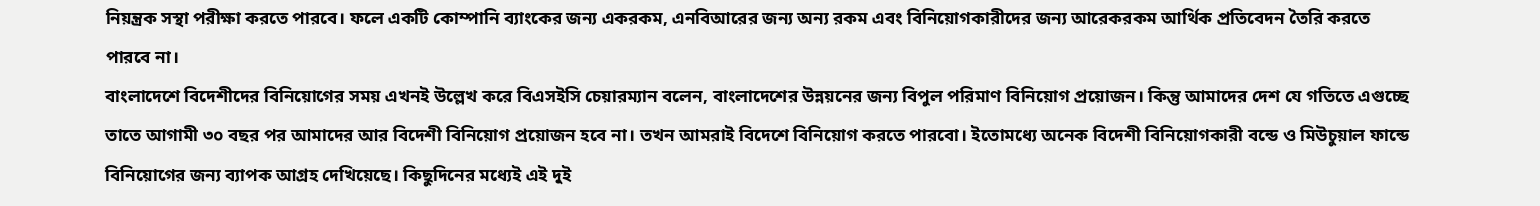নিয়ন্ত্রক সস্থা পরীক্ষা করতে পারবে। ফলে একটি কোম্পানি ব্যাংকের জন্য একরকম, এনবিআরের জন্য অন্য রকম এবং বিনিয়োগকারীদের জন্য আরেকরকম আর্থিক প্রতিবেদন তৈরি করতে পারবে না।
বাংলাদেশে বিদেশীদের বিনিয়োগের সময় এখনই উল্লেখ করে বিএসইসি চেয়ারম্যান বলেন, বাংলাদেশের উন্নয়নের জন্য বিপুল পরিমাণ বিনিয়োগ প্রয়োজন। কিন্তু আমাদের দেশ যে গতিতে এগুচ্ছে তাতে আগামী ৩০ বছর পর আমাদের আর বিদেশী বিনিয়োগ প্রয়োজন হবে না। তখন আমরাই বিদেশে বিনিয়োগ করতে পারবো। ইতোমধ্যে অনেক বিদেশী বিনিয়োগকারী বন্ডে ও মিউচুয়াল ফান্ডে বিনিয়োগের জন্য ব্যাপক আগ্রহ দেখিয়েছে। কিছুদিনের মধ্যেই এই দুই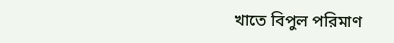খাতে বিপুল পরিমাণ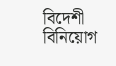বিদেশী বিনিয়োগ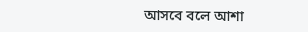আসবে বলে আশা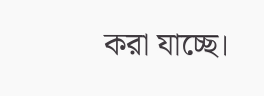করা যাচ্ছে।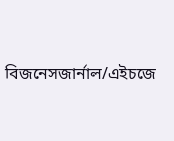বিজনেসজার্নাল/এইচজে